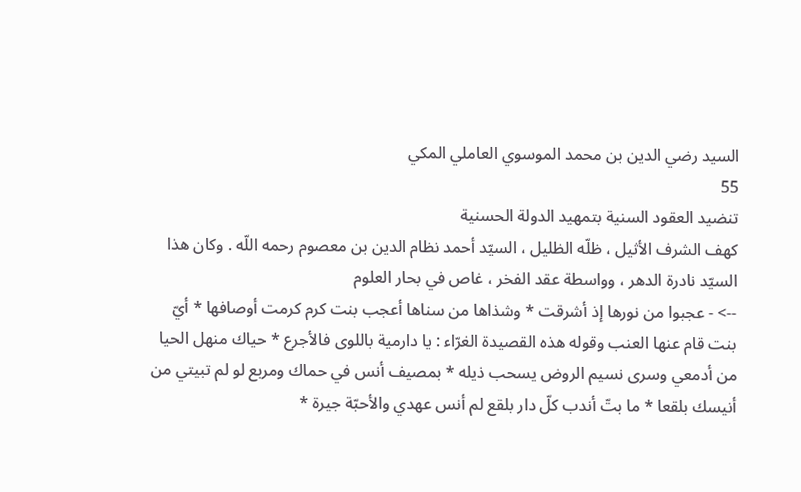السيد رضي الدين بن محمد الموسوي العاملي المكي
55
تنضيد العقود السنية بتمهيد الدولة الحسنية
كهف الشرف الأثيل ، ظلّه الظليل ، السيّد أحمد نظام الدين بن معصوم رحمه اللّه . وكان هذا السيّد نادرة الدهر ، وواسطة عقد الفخر ، غاص في بحار العلوم
--> - عجبوا من نورها إذ أشرقت * وشذاها من سناها أعجب بنت كرم كرمت أوصافها * أيّ بنت قام عنها العنب وقوله هذه القصيدة الغرّاء : يا دارمية باللوى فالأجرع * حياك منهل الحيا من أدمعي وسرى نسيم الروض يسحب ذيله * بمصيف أنس في حماك ومربع لو لم تبيتي من أنيسك بلقعا * ما بتّ أندب كلّ دار بلقع لم أنس عهدي والأحبّة جيرة *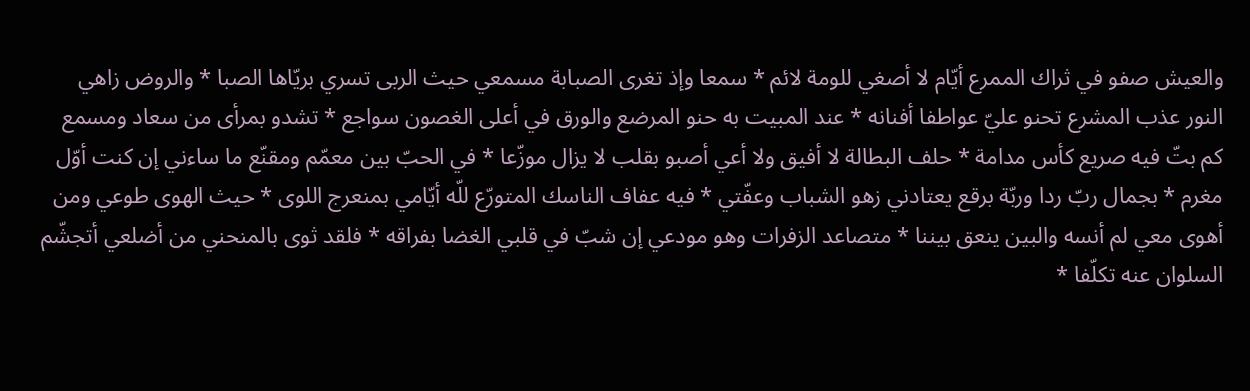والعيش صفو في ثراك الممرع أيّام لا أصغي للومة لائم * سمعا وإذ تغرى الصبابة مسمعي حيث الربى تسري بريّاها الصبا * والروض زاهي النور عذب المشرع تحنو عليّ عواطفا أفنانه * عند المبيت به حنو المرضع والورق في أعلى الغصون سواجع * تشدو بمرأى من سعاد ومسمع كم بتّ فيه صريع كأس مدامة * حلف البطالة لا أفيق ولا أعي أصبو بقلب لا يزال موزّعا * في الحبّ بين معمّم ومقنّع ما ساءني إن كنت أوّل مغرم * بجمال ربّ ردا وربّة برقع يعتادني زهو الشباب وعفّتي * فيه عفاف الناسك المتورّع للّه أيّامي بمنعرج اللوى * حيث الهوى طوعي ومن أهوى معي لم أنسه والبين ينعق بيننا * متصاعد الزفرات وهو مودعي إن شبّ في قلبي الغضا بفراقه * فلقد ثوى بالمنحني من أضلعي أتجشّم السلوان عنه تكلّفا *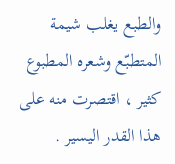والطبع يغلب شيمة المتطبّع وشعره المطبوع كثير ، اقتصرت منه على هذا القدر اليسير .